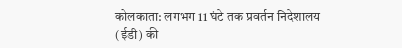कोलकाता: लगभग 11 घंटे तक प्रवर्तन निदेशालय (ईडी) की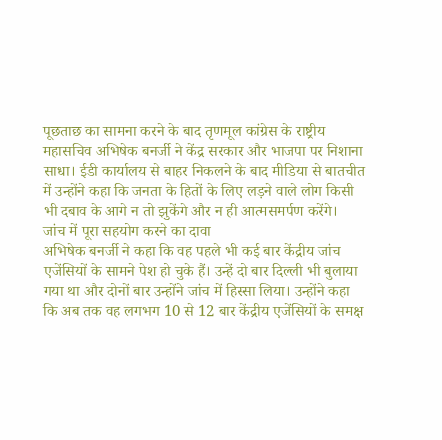पूछताछ का सामना करने के बाद तृणमूल कांग्रेस के राष्ट्रीय महासचिव अभिषेक बनर्जी ने केंद्र सरकार और भाजपा पर निशाना साधा। ईडी कार्यालय से बाहर निकलने के बाद मीडिया से बातचीत में उन्होंने कहा कि जनता के हितों के लिए लड़ने वाले लोग किसी भी दबाव के आगे न तो झुकेंगे और न ही आत्मसमर्पण करेंगे।
जांच में पूरा सहयोग करने का दावा
अभिषेक बनर्जी ने कहा कि वह पहले भी कई बार केंद्रीय जांच एजेंसियों के सामने पेश हो चुके हैं। उन्हें दो बार दिल्ली भी बुलाया गया था और दोनों बार उन्होंने जांच में हिस्सा लिया। उन्होंने कहा कि अब तक वह लगभग 10 से 12 बार केंद्रीय एजेंसियों के समक्ष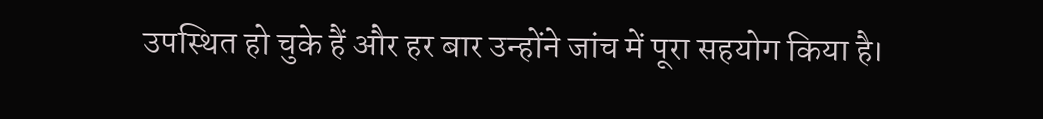उपस्थित हो चुके हैं और हर बार उन्होंने जांच में पूरा सहयोग किया है।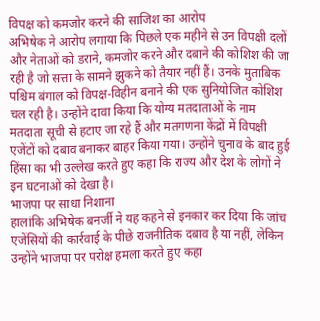विपक्ष को कमजोर करने की साजिश का आरोप
अभिषेक ने आरोप लगाया कि पिछले एक महीने से उन विपक्षी दलों और नेताओं को डराने, कमजोर करने और दबाने की कोशिश की जा रही है जो सत्ता के सामने झुकने को तैयार नहीं हैं। उनके मुताबिक पश्चिम बंगाल को विपक्ष-विहीन बनाने की एक सुनियोजित कोशिश चल रही है। उन्होंने दावा किया कि योग्य मतदाताओं के नाम मतदाता सूची से हटाए जा रहे हैं और मतगणना केंद्रों में विपक्षी एजेंटों को दबाव बनाकर बाहर किया गया। उन्होंने चुनाव के बाद हुई हिंसा का भी उल्लेख करते हुए कहा कि राज्य और देश के लोगों ने इन घटनाओं को देखा है।
भाजपा पर साधा निशाना
हालांकि अभिषेक बनर्जी ने यह कहने से इनकार कर दिया कि जांच एजेंसियों की कार्रवाई के पीछे राजनीतिक दबाव है या नहीं, लेकिन उन्होंने भाजपा पर परोक्ष हमला करते हुए कहा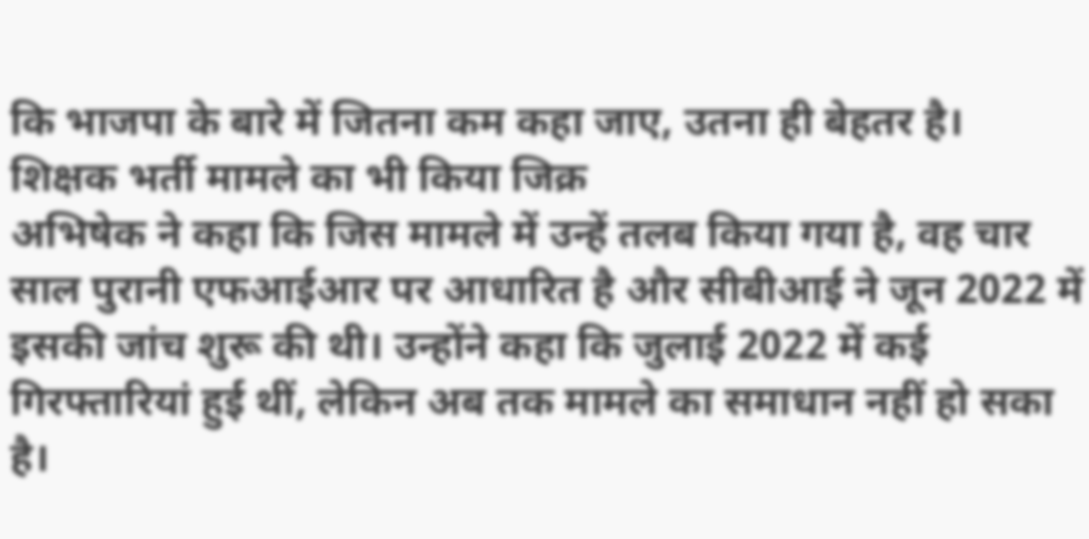कि भाजपा के बारे में जितना कम कहा जाए, उतना ही बेहतर है।
शिक्षक भर्ती मामले का भी किया जिक्र
अभिषेक ने कहा कि जिस मामले में उन्हें तलब किया गया है, वह चार साल पुरानी एफआईआर पर आधारित है और सीबीआई ने जून 2022 में इसकी जांच शुरू की थी। उन्होंने कहा कि जुलाई 2022 में कई गिरफ्तारियां हुई थीं, लेकिन अब तक मामले का समाधान नहीं हो सका है।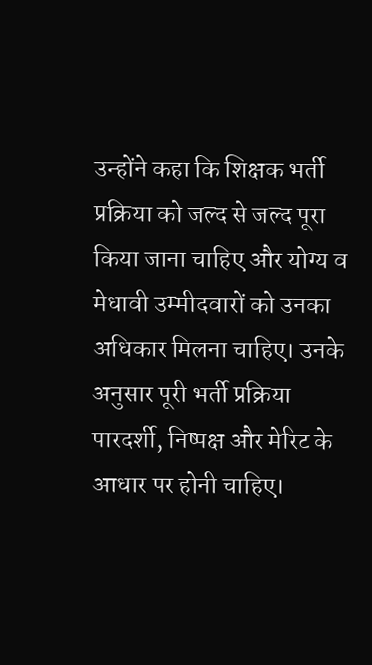उन्होंने कहा कि शिक्षक भर्ती प्रक्रिया को जल्द से जल्द पूरा किया जाना चाहिए और योग्य व मेधावी उम्मीदवारों को उनका अधिकार मिलना चाहिए। उनके अनुसार पूरी भर्ती प्रक्रिया पारदर्शी, निष्पक्ष और मेरिट के आधार पर होनी चाहिए।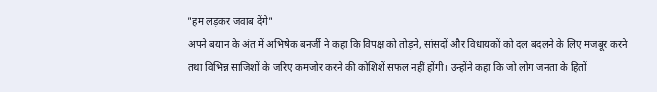"हम लड़कर जवाब देंगे"
अपने बयान के अंत में अभिषेक बनर्जी ने कहा कि विपक्ष को तोड़ने, सांसदों और विधायकों को दल बदलने के लिए मजबूर करने तथा विभिन्न साजिशों के जरिए कमजोर करने की कोशिशें सफल नहीं होंगी। उन्होंने कहा कि जो लोग जनता के हितों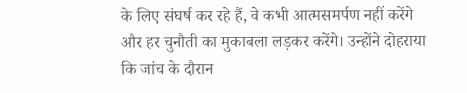के लिए संघर्ष कर रहे हैं, वे कभी आत्मसमर्पण नहीं करेंगे और हर चुनौती का मुकाबला लड़कर करेंगे। उन्होंने दोहराया कि जांच के दौरान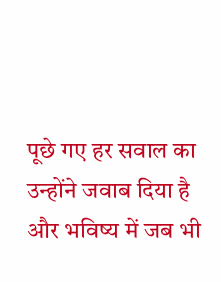पूछे गए हर सवाल का उन्होंने जवाब दिया है और भविष्य में जब भी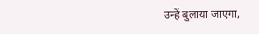उन्हें बुलाया जाएगा,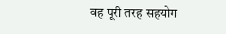वह पूरी तरह सहयोग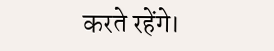करते रहेंगे।